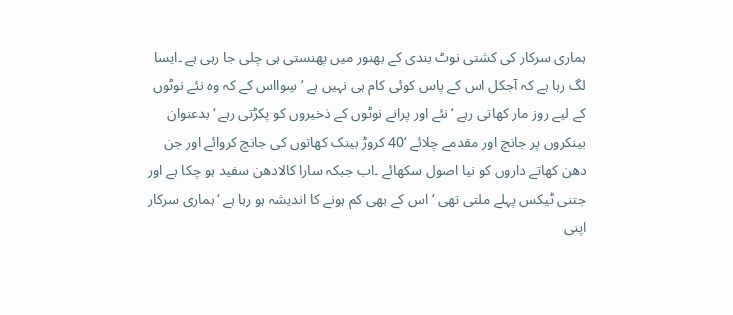ہماری سرکار کی کشتی نوٹ بندی کے بھنور میں پھنستی ہی چلی جا رہی ہے ۔ایسا لگ رہا ہے کہ آجکل اس کے پاس کوئی کام ہی نہیں ہے ‘ سِوااس کے کہ وہ نئے نوٹوں کے لیے روز مار کھاتی رہے ‘نئے اور پرانے نوٹوں کے ذخیروں کو پکڑتی رہے ‘بدعنوان بینکروں پر جانچ اور مقدمے چلائے ‘40 کروڑ بینک کھاتوں کی جانچ کروائے اور جن دھن کھاتے داروں کو نیا اصول سکھائے ۔اب جبکہ سارا کالادھن سفید ہو چکا ہے اور جتنی ٹیکس پہلے ملتی تھی ‘اس کے بھی کم ہونے کا اندیشہ ہو رہا ہے ‘ہماری سرکار اپنی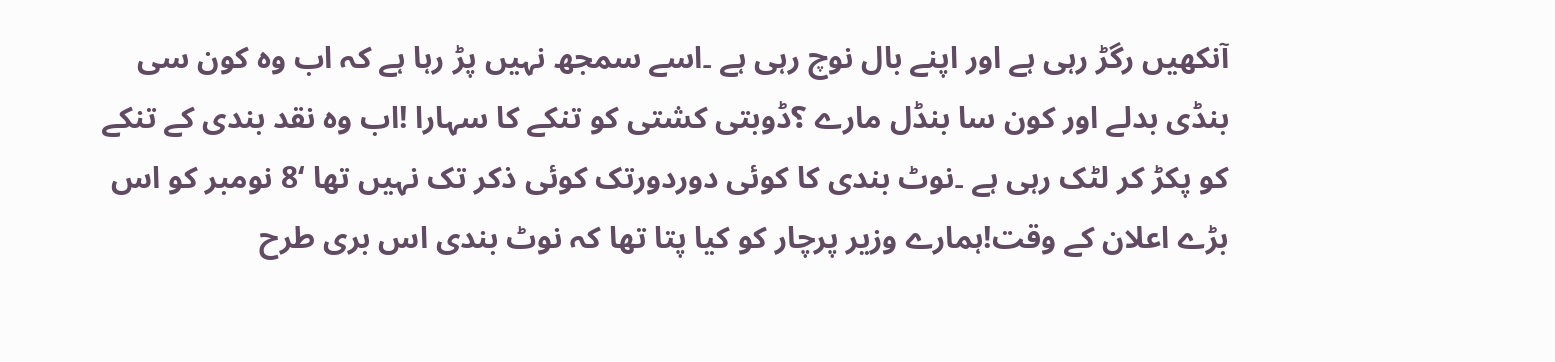آنکھیں رگڑ رہی ہے اور اپنے بال نوچ رہی ہے ۔اسے سمجھ نہیں پڑ رہا ہے کہ اب وہ کون سی بنڈی بدلے اور کون سا بنڈل مارے ؟ڈوبتی کشتی کو تنکے کا سہارا !اب وہ نقد بندی کے تنکے کو پکڑ کر لٹک رہی ہے ۔نوٹ بندی کا کوئی دوردورتک کوئی ذکر تک نہیں تھا ‘8 نومبر کو اس بڑے اعلان کے وقت!ہمارے وزیر پرچار کو کیا پتا تھا کہ نوٹ بندی اس بری طرح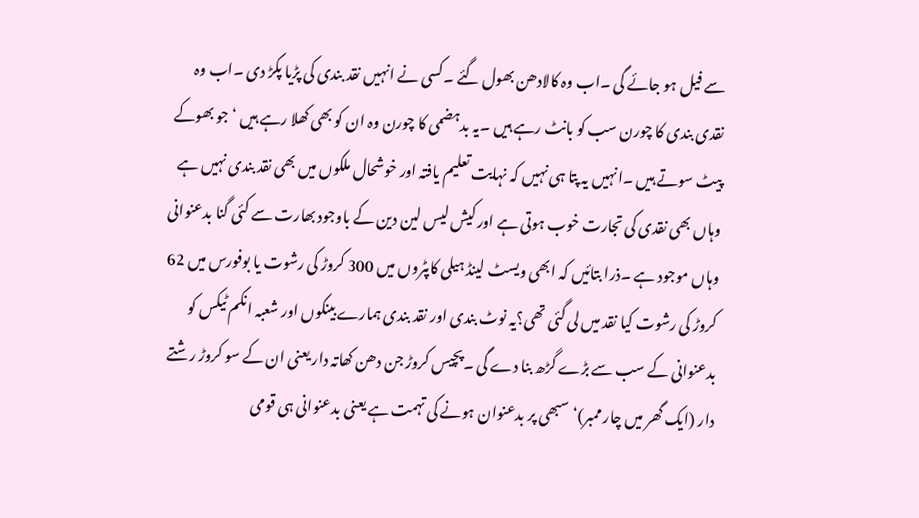سے فیل ہو جائے گی ۔اب وہ کالادھن بھول گئے ۔کسی نے انہیں نقد بندی کی پڑیا پکڑ دی ۔اب وہ نقدی بندی کا چورن سب کو بانٹ رہے ہیں ۔یہ بدہضمی کا چورن وہ ان کو بھی کھلا رہے ہیں ‘جو بھوکے پیٹ سوتے ہیں ۔انہیں یہ پتا ہی نہیں کہ نہایت تعلیم یافتہ اور خوشحال ملکوں میں بھی نقد بندی نہیں ہے وہاں بھی نقدی کی تجارت خوب ہوتی ہے اور کیش لیس لین دین کے باوجود بھارت سے کئی گنا بدعنوانی وہاں موجود ہے ۔ذرا بتائیں کہ ابھی ویسٹ لینڈ ہیلی کاپٹروں میں 300 کروڑ کی رشوت یا بوفورس میں 62 کروڑ کی رشوت کیا نقد میں لی گئی تھی؟یہ نوٹ بندی اور نقد بندی ہمارے بینکوں اور شعبہ انکم ٹیکس کو بدعنوانی کے سب سے بڑے گڑھ بنا دے گی ۔پچیس کروڑ جن دھن کھاتہ دار یعنی ان کے سو کروڑ رشتے دار (ایک گھر میں چار ممبر)‘سبھی پر بدعنوان ہونے کی تہمت ہے یعنی بدعنوانی ہی قومی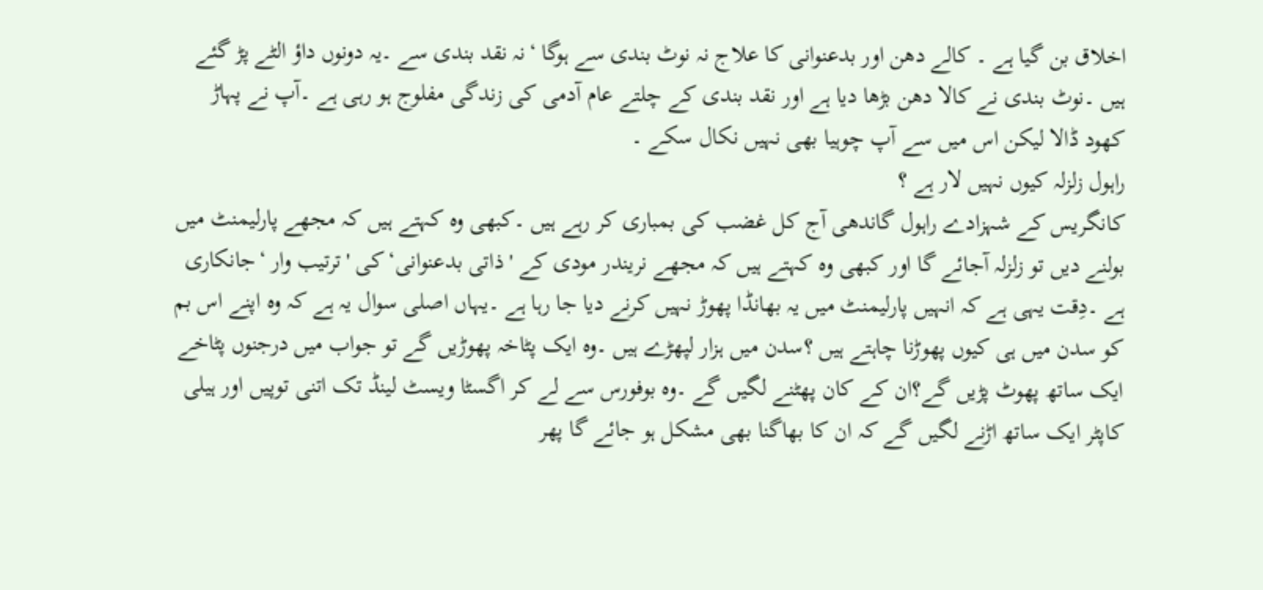اخلاق بن گیا ہے ۔ کالے دھن اور بدعنوانی کا علاج نہ نوٹ بندی سے ہوگا ‘نہ نقد بندی سے ۔یہ دونوں داؤ الٹے پڑ گئے ہیں ۔نوٹ بندی نے کالا دھن بڑھا دیا ہے اور نقد بندی کے چلتے عام آدمی کی زندگی مفلوج ہو رہی ہے ۔آپ نے پہاڑ کھود ڈالا لیکن اس میں سے آپ چوہیا بھی نہیں نکال سکے ۔
راہول زلزلہ کیوں نہیں لار ہے ؟
کانگریس کے شہزادے راہول گاندھی آج کل غضب کی بمباری کر رہے ہیں ۔کبھی وہ کہتے ہیں کہ مجھے پارلیمنٹ میں بولنے دیں تو زلزلہ آجائے گا اور کبھی وہ کہتے ہیں کہ مجھے نریندر مودی کے ' ذاتی بدعنوانی‘کی 'ترتیب وار ‘جانکاری ہے ۔دِقت یہی ہے کہ انہیں پارلیمنٹ میں یہ بھانڈا پھوڑ نہیں کرنے دیا جا رہا ہے ۔یہاں اصلی سوال یہ ہے کہ وہ اپنے اس بم کو سدن میں ہی کیوں پھوڑنا چاہتے ہیں ؟سدن میں ہزار لپھڑے ہیں ۔وہ ایک پٹاخہ پھوڑیں گے تو جواب میں درجنوں پٹاخے ایک ساتھ پھوٹ پڑیں گے؟ان کے کان پھٹنے لگیں گے ۔وہ بوفورس سے لے کر اگسٹا ویسٹ لینڈ تک اتنی توپیں اور ہیلی کاپٹر ایک ساتھ اڑنے لگیں گے کہ ان کا بھاگنا بھی مشکل ہو جائے گا پھر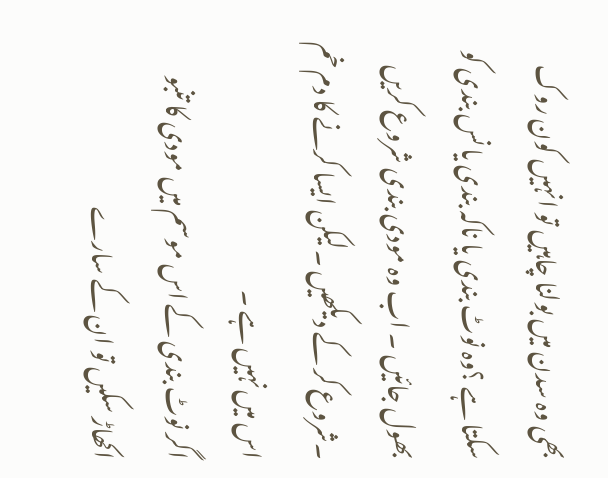بھی وہ سدن میں بولنا چاہیں تو انہیں کون روک سکتا ہے ؟وہ نوٹ بندی یا ناکہ بندی یا نس بندی کو بھول جائیں ۔ اب وہ مودی بندی شروع کریں ۔شروع کر کے دیکھیں ۔لیکن ایسا کرنے کا دم خم اس میں نہیں ہے ۔
اگر نوٹ بندی کے اس موسم میں مودی کا تنبو اکھاڑ سکیں تو ان کے سارے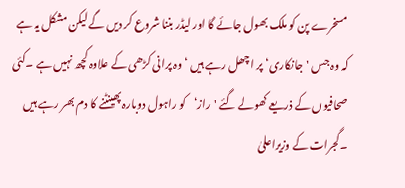مسخرے پن کو ملک بھول جائے گا اور لیڈر بننا شروع کر دیں گے لیکن مشکل یہ ہے کہ وہ جس 'جانکاری‘پر اچھل رہے ہیں ‘ وہ پرانی کڑھی کے علاوہ کچھ نہیں ہے ۔کئی صحافیوں کے ذریعے کھولے گئے 'راز‘کو راہول دوبارہ پھینٹنے کا دم بھر رہے ہیں ۔گجرات کے وزیراعلیٰ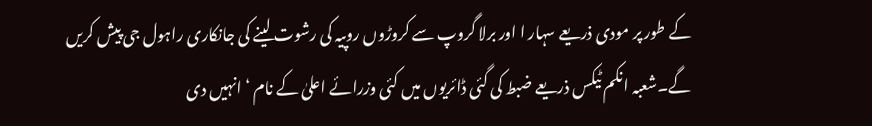کے طور پر مودی ذریعے سہار ا اور برلا گروپ سے کروڑوں روپیہ کی رشوت لینے کی جانکاری راہول جی پیش کریں گے۔شعبہ انکم ٹیکس ذریعے ضبط کی گئی ڈائریوں میں کئی وزرائے اعلیٰ کے نام ‘انہیں دی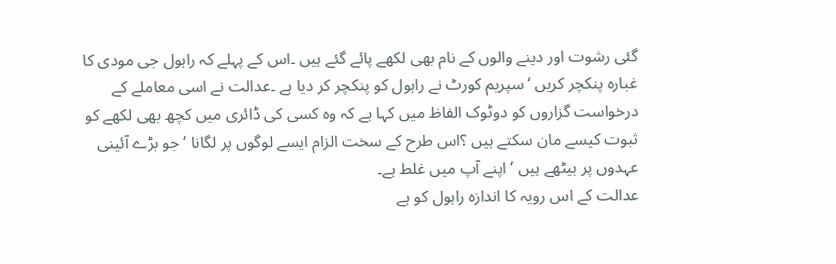گئی رشوت اور دینے والوں کے نام بھی لکھے پائے گئے ہیں ۔اس کے پہلے کہ راہول جی مودی کا غبارہ پنکچر کریں ‘سپریم کورٹ نے راہول کو پنکچر کر دیا ہے ۔عدالت نے اسی معاملے کے درخواست گزاروں کو دوٹوک الفاظ میں کہا ہے کہ وہ کسی کی ڈائری میں کچھ بھی لکھے کو ثبوت کیسے مان سکتے ہیں ؟اس طرح کے سخت الزام ایسے لوگوں پر لگانا ‘ جو بڑے آئینی عہدوں پر بیٹھے ہیں ‘ اپنے آپ میں غلط ہے۔
عدالت کے اس رویہ کا اندازہ راہول کو ہے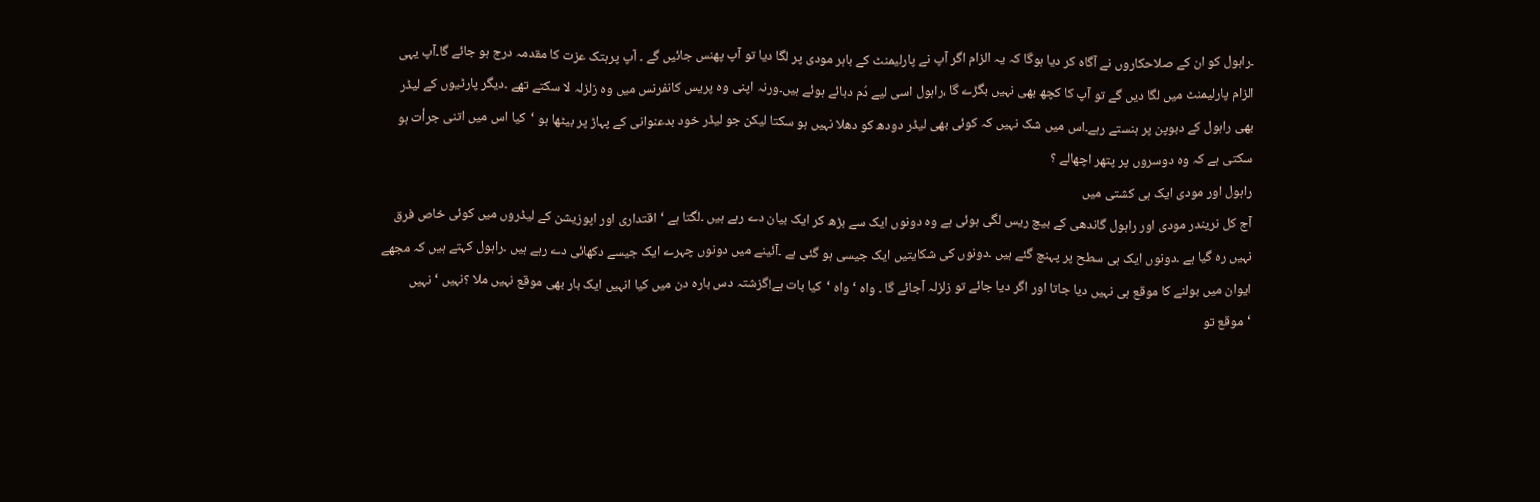۔راہول کو ان کے صلاحکاروں نے آگاہ کر دیا ہوگا کہ یہ الزام اگر آپ نے پارلیمنٹ کے باہر مودی پر لگا دیا تو آپ پھنس جائیں گے ۔ آپ پرہتک عزت کا مقدمہ درج ہو جائے گا۔آپ یہی الزام پارلیمنٹ میں لگا دیں گے تو آپ کا کچھ بھی نہیں بگڑے گا ،راہول اسی لیے دُم دبائے ہوئے ہیں۔ورنہ اپنی وہ پریس کانفرنس میں وہ زلزلہ لا سکتے تھے ۔دیگر پارٹیوں کے لیڈر بھی راہول کے دبوپن پر ہنستے رہے۔اس میں شک نہیں کہ کوئی بھی لیڈر دودھ کو دھلا نہیں ہو سکتا لیکن جو لیڈر خود بدعنوانی کے پہاڑ پر بیٹھا ہو ‘کیا اس میں اتنی جرأت ہو سکتی ہے کہ وہ دوسروں پر پتھر اچھالے ؟
راہول اور مودی ایک ہی کشتی میں
آج کل نریندر مودی اور راہول گاندھی کے بیچ ریس لگی ہوئی ہے وہ دونوں ایک سے بڑھ کر ایک بیان دے رہے ہیں ۔لگتا ہے ‘اقتداری اور اپوزیشن کے لیڈروں میں کوئی خاص فرق نہیں رہ گیا ہے ۔دونوں ایک ہی سطح پر پہنچ گئے ہیں ۔دونوں کی شکایتیں ایک جیسی ہو گئی ہے ۔آئینے میں دونوں چہرے ایک جیسے دکھائی دے رہے ہیں ۔راہول کہتے ہیں کہ مجھے ایوان میں بولنے کا موقع ہی نہیں دیا جاتا اور اگر دیا جائے تو زلزلہ آجائے گا ۔ واہ ‘واہ ‘کیا بات ہے!گزشتہ دس بارہ دن میں کیا انہیں ایک بار بھی موقع نہیں ملا ؟نہیں ‘نہیں ‘موقع تو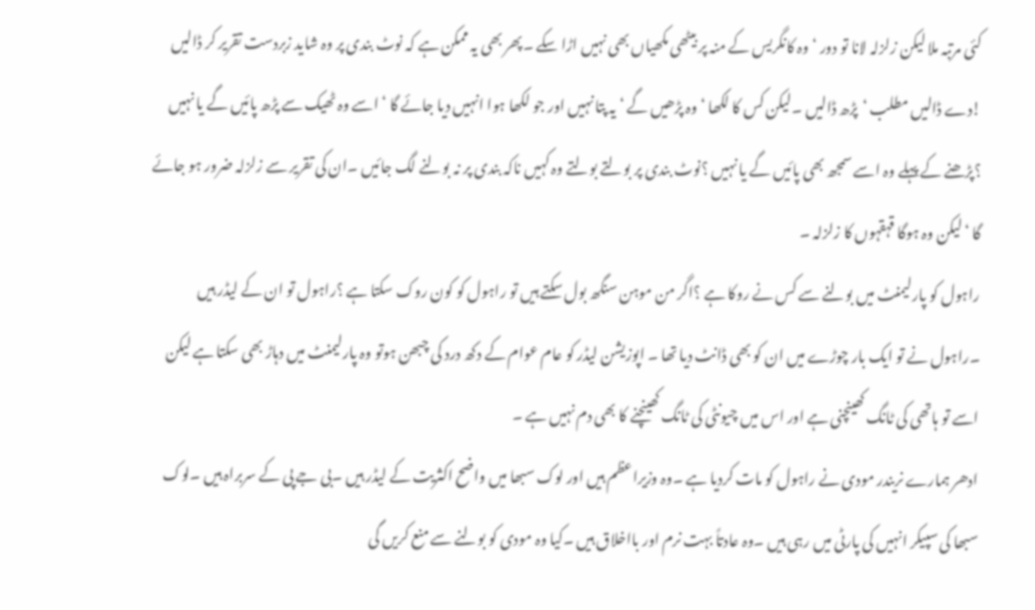کئی مرتبہ ملا لیکن زلزلہ لانا تو دور ‘وہ کانگریس کے منہ پر بیٹھی مکھیاں بھی نہیں اڑا سکے ۔پھر بھی یہ ممکن ہے کہ نوٹ بندی پر وہ شاید زبردست تقریر کر ڈالیں !دے ڈالیں مطلب ‘پڑھ ڈالیں ۔لیکن کس کا لکھا ‘وہ پڑھیں گے ‘ یہ پتا نہیں اور جو لکھا ہوا انہیں دیا جائے گا ‘ اسے وہ ٹھیک سے پڑھ پائیں گے یا نہیں ؟پڑھنے کے پہلے وہ اسے سمجھ بھی پائیں گے یا نہیں ؟نوٹ بندی پر بولتے بولتے وہ کہیں ناکہ بندی پر نہ بولنے لگ جائیں ۔ان کی تقریر سے زلزلہ ضرور ہو جائے گا ‘لیکن وہ ہوگا قہقہوں کا زلزلہ ۔
راہول کو پارلیمنٹ میں بولنے سے کس نے روکا ہے ؟اگر من موہن سنگھ بول سکتے ہیں تو راہول کو کون روک سکتا ہے ؟راہول تو ان کے لیڈر ہیں ۔راہول نے تو ایک بار چوڑے میں ان کو بھی ڈانٹ دیا تھا ۔ اپوزیشن لیڈر کو عام عوام کے دکھ درد کی چبھن ہوتو وہ پارلیمنٹ میں دہاڑ بھی سکتا ہے لیکن اسے تو ہاتھی کی ٹانگ کھینچنی ہے اور اس میں چیونٹی کی ٹانگ کھینچنے کا بھی دم نہیں ہے ۔
ادھر ہمارے نریندر مودی نے راہول کو مات کردیا ہے ۔وہ وزیراعظم ہیں اور لوک سبھا میں واضح اکثریت کے لیڈر ہیں ۔بی جے پی کے سربراہ ہیں ۔لوک سبھا کی سپیکر انہیں کی پارٹی میں رہی ہیں ۔وہ عادتاً بہت نرم اور بااخلاق ہیں ۔کیا وہ مودی کو بولنے سے منع کریں گی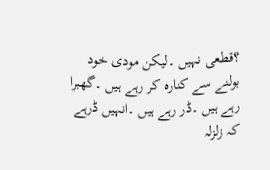؟قطعی نہیں ۔لیکن مودی خود بولنے سے کنارہ کر رہے ہیں ۔گھبرا رہے ہیں ۔ڈر رہے ہیں ۔انہیں ڈرہے کہ زلزلہ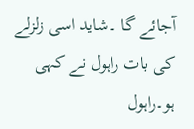آجائے گا ۔شاید اسی زلزلے کی بات راہول نے کہی ہو۔راہول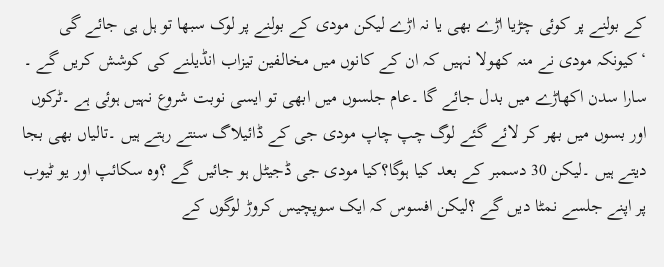کے بولنے پر کوئی چڑیا اڑے بھی یا نہ اڑے لیکن مودی کے بولنے پر لوک سبھا تو ہل ہی جائے گی ‘کیونکہ مودی نے منہ کھولا نہیں کہ ان کے کانوں میں مخالفین تیزاب انڈیلنے کی کوشش کریں گے ۔ سارا سدن اکھاڑے میں بدل جائے گا ۔عام جلسوں میں ابھی تو ایسی نوبت شروع نہیں ہوئی ہے ۔ٹرکوں اور بسوں میں بھر کر لائے گئے لوگ چپ چاپ مودی جی کے ڈائیلاگ سنتے رہتے ہیں ۔تالیاں بھی بجا دیتے ہیں ۔لیکن 30 دسمبر کے بعد کیا ہوگا؟کیا مودی جی ڈجیٹل ہو جائیں گے ؟وہ سکائپ اور یو ٹیوب پر اپنے جلسے نمٹا دیں گے ؟لیکن افسوس کہ ایک سوپچیس کروڑ لوگوں کے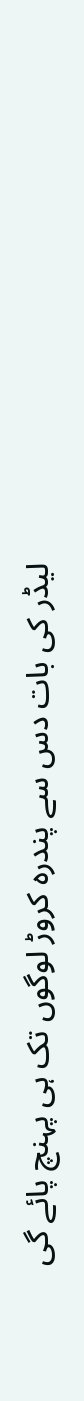لیڈر کی بات دس سے پندرہ کروڑ لوگوں تک ہی پہنچ پائے گی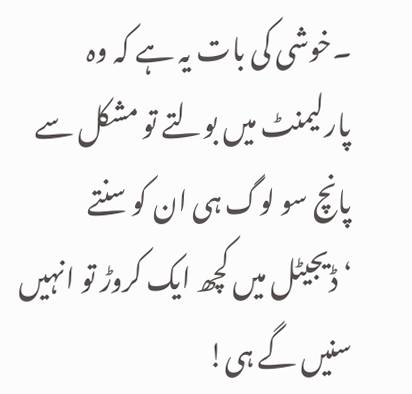۔خوشی کی بات یہ ہے کہ وہ پارلیمنٹ میں بولتے تو مشکل سے پانچ سو لوگ ہی ان کو سنتے ‘ڈیجیٹل میں کچھ ایک کروڑ تو انہیں سنیں گے ہی!